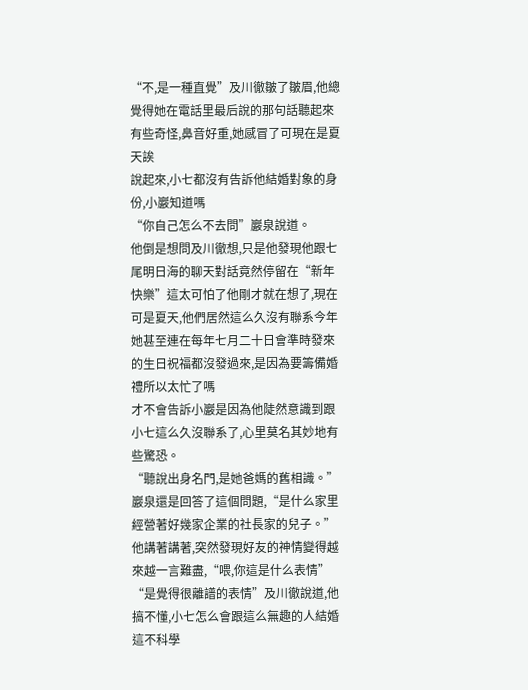“不,是一種直覺”及川徹皺了皺眉,他總覺得她在電話里最后說的那句話聽起來有些奇怪,鼻音好重,她感冒了可現在是夏天誒
說起來,小七都沒有告訴他結婚對象的身份,小巖知道嗎
“你自己怎么不去問”巖泉說道。
他倒是想問及川徹想,只是他發現他跟七尾明日海的聊天對話竟然停留在“新年快樂”這太可怕了他剛才就在想了,現在可是夏天,他們居然這么久沒有聯系今年她甚至連在每年七月二十日會準時發來的生日祝福都沒發過來,是因為要籌備婚禮所以太忙了嗎
才不會告訴小巖是因為他陡然意識到跟小七這么久沒聯系了,心里莫名其妙地有些驚恐。
“聽說出身名門,是她爸媽的舊相識。”巖泉還是回答了這個問題,“是什么家里經營著好幾家企業的社長家的兒子。”他講著講著,突然發現好友的神情變得越來越一言難盡,“喂,你這是什么表情”
“是覺得很離譜的表情”及川徹說道,他搞不懂,小七怎么會跟這么無趣的人結婚
這不科學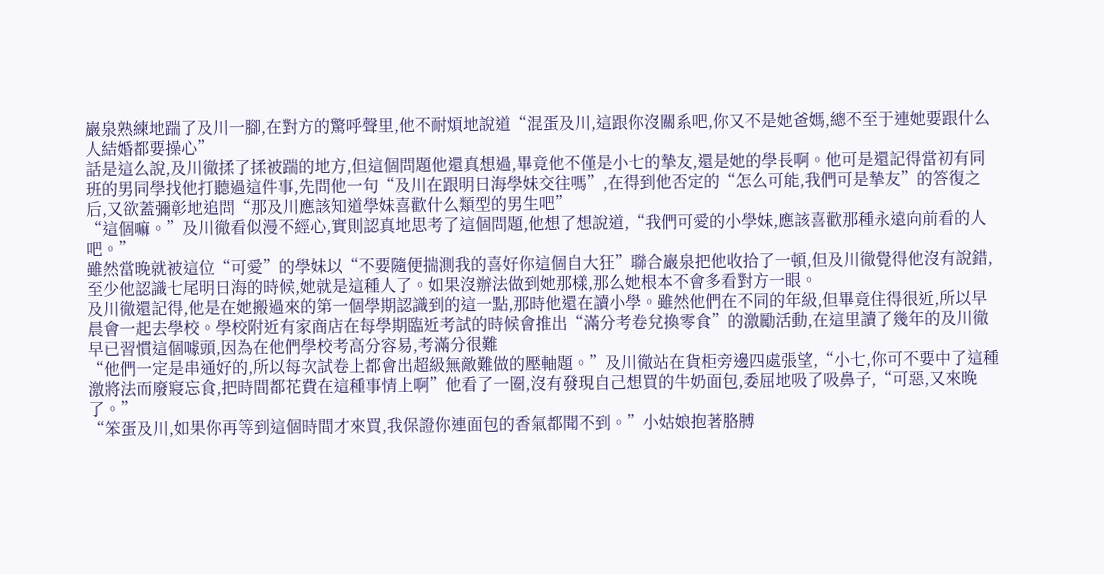巖泉熟練地踹了及川一腳,在對方的驚呼聲里,他不耐煩地說道“混蛋及川,這跟你沒關系吧,你又不是她爸媽,總不至于連她要跟什么人結婚都要操心”
話是這么說,及川徹揉了揉被踹的地方,但這個問題他還真想過,畢竟他不僅是小七的摯友,還是她的學長啊。他可是還記得當初有同班的男同學找他打聽過這件事,先問他一句“及川在跟明日海學妹交往嗎”,在得到他否定的“怎么可能,我們可是摯友”的答復之后,又欲蓋彌彰地追問“那及川應該知道學妹喜歡什么類型的男生吧”
“這個嘛。”及川徹看似漫不經心,實則認真地思考了這個問題,他想了想說道,“我們可愛的小學妹,應該喜歡那種永遠向前看的人吧。”
雖然當晚就被這位“可愛”的學妹以“不要隨便揣測我的喜好你這個自大狂”聯合巖泉把他收拾了一頓,但及川徹覺得他沒有說錯,至少他認識七尾明日海的時候,她就是這種人了。如果沒辦法做到她那樣,那么她根本不會多看對方一眼。
及川徹還記得,他是在她搬過來的第一個學期認識到的這一點,那時他還在讀小學。雖然他們在不同的年級,但畢竟住得很近,所以早晨會一起去學校。學校附近有家商店在每學期臨近考試的時候會推出“滿分考卷兌換零食”的激勵活動,在這里讀了幾年的及川徹早已習慣這個噱頭,因為在他們學校考高分容易,考滿分很難
“他們一定是串通好的,所以每次試卷上都會出超級無敵難做的壓軸題。”及川徹站在貨柜旁邊四處張望,“小七,你可不要中了這種激將法而廢寢忘食,把時間都花費在這種事情上啊”他看了一圈,沒有發現自己想買的牛奶面包,委屈地吸了吸鼻子,“可惡,又來晚了。”
“笨蛋及川,如果你再等到這個時間才來買,我保證你連面包的香氣都聞不到。”小姑娘抱著胳膊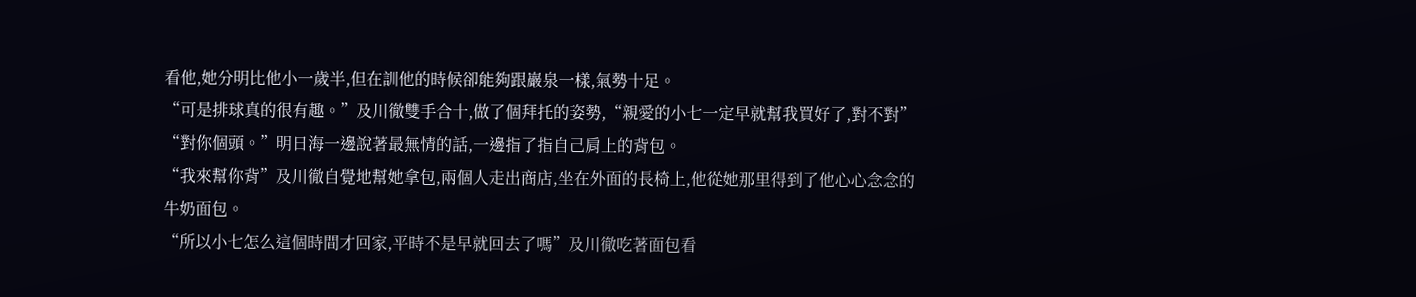看他,她分明比他小一歲半,但在訓他的時候卻能夠跟巖泉一樣,氣勢十足。
“可是排球真的很有趣。”及川徹雙手合十,做了個拜托的姿勢,“親愛的小七一定早就幫我買好了,對不對”
“對你個頭。”明日海一邊說著最無情的話,一邊指了指自己肩上的背包。
“我來幫你背”及川徹自覺地幫她拿包,兩個人走出商店,坐在外面的長椅上,他從她那里得到了他心心念念的牛奶面包。
“所以小七怎么這個時間才回家,平時不是早就回去了嗎”及川徹吃著面包看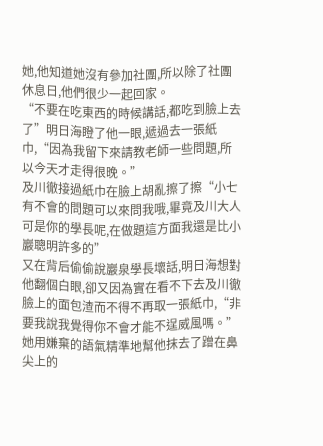她,他知道她沒有參加社團,所以除了社團休息日,他們很少一起回家。
“不要在吃東西的時候講話,都吃到臉上去了”明日海瞪了他一眼,遞過去一張紙巾,“因為我留下來請教老師一些問題,所以今天才走得很晚。”
及川徹接過紙巾在臉上胡亂擦了擦“小七有不會的問題可以來問我哦,畢竟及川大人可是你的學長呢,在做題這方面我還是比小巖聰明許多的”
又在背后偷偷說巖泉學長壞話,明日海想對他翻個白眼,卻又因為實在看不下去及川徹臉上的面包渣而不得不再取一張紙巾,“非要我說我覺得你不會才能不逞威風嗎。”她用嫌棄的語氣精準地幫他抹去了蹭在鼻尖上的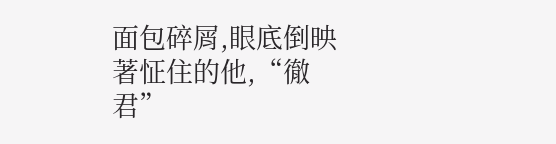面包碎屑,眼底倒映著怔住的他,“徹君”